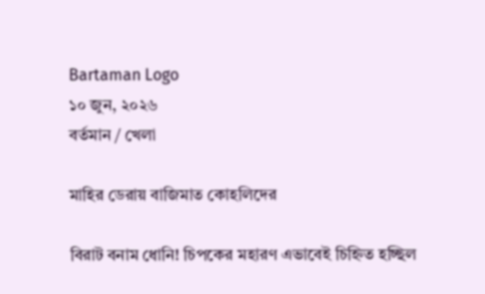Bartaman Logo
১০ জুন, ২০২৬
বর্তমান / খেলা

মাহির ডেরায় বাজিমাত কোহলিদের

বিরাট বনাম ধোনি! চিপকের মহারণ এভাবেই চিহ্নিত হচ্ছিল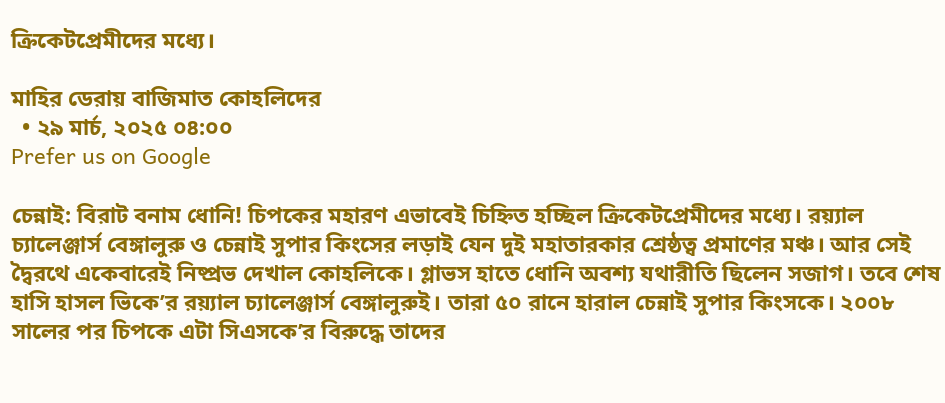ক্রিকেটপ্রেমীদের মধ্যে।

মাহির ডেরায় বাজিমাত কোহলিদের
  • ২৯ মার্চ, ২০২৫ ০৪:০০
Prefer us on Google

চেন্নাই: বিরাট বনাম ধোনি! চিপকের মহারণ এভাবেই চিহ্নিত হচ্ছিল ক্রিকেটপ্রেমীদের মধ্যে। রয়্যাল চ্যালেঞ্জার্স বেঙ্গালুরু ও চেন্নাই সুপার কিংসের লড়াই যেন দুই মহাতারকার শ্রেষ্ঠত্ব প্রমাণের মঞ্চ। আর সেই দ্বৈরথে একেবারেই নিষ্প্রভ দেখাল কোহলিকে। গ্লাভস হাতে ধোনি অবশ্য যথারীতি ছিলেন সজাগ। তবে শেষ হাসি হাসল ভিকে’র রয়্যাল চ্যালেঞ্জার্স বেঙ্গালুরুই। তারা ৫০ রানে হারাল চেন্নাই সুপার কিংসকে। ২০০৮ সালের পর চিপকে এটা সিএসকে’র বিরুদ্ধে তাদের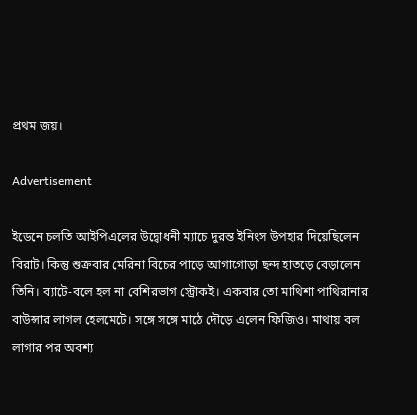প্রথম জয়।

Advertisement

ইডেনে চলতি আইপিএলের উদ্বোধনী ম্যাচে দুরন্ত ইনিংস উপহার দিয়েছিলেন বিরাট। কিন্তু শুক্রবার মেরিনা বিচের পাড়ে আগাগোড়া ছন্দ হাতড়ে বেড়ালেন তিনি। ব্যাটে-বলে হল না বেশিরভাগ স্ট্রোকই। একবার তো মাথিশা পাথিরানার বাউন্সার লাগল হেলমেটে। সঙ্গে সঙ্গে মাঠে দৌড়ে এলেন ফিজিও। মাথায় বল লাগার পর অবশ্য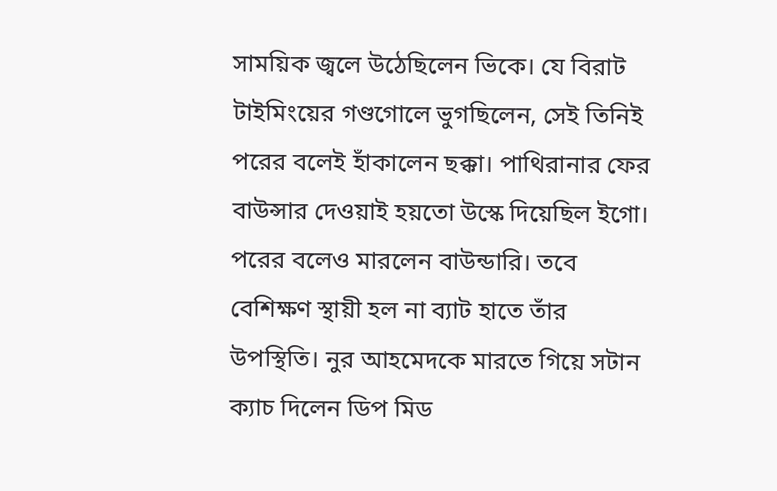সাময়িক জ্বলে উঠেছিলেন ভিকে। যে বিরাট টাইমিংয়ের গণ্ডগোলে ভুগছিলেন, সেই তিনিই পরের বলেই হাঁকালেন ছক্কা। পাথিরানার ফের বাউন্সার দেওয়াই হয়তো উস্কে দিয়েছিল ইগো। পরের বলেও মারলেন বাউন্ডারি। তবে বেশিক্ষণ স্থায়ী হল না ব্যাট হাতে তাঁর উপস্থিতি। নুর আহমেদকে মারতে গিয়ে সটান ক্যাচ দিলেন ডিপ মিড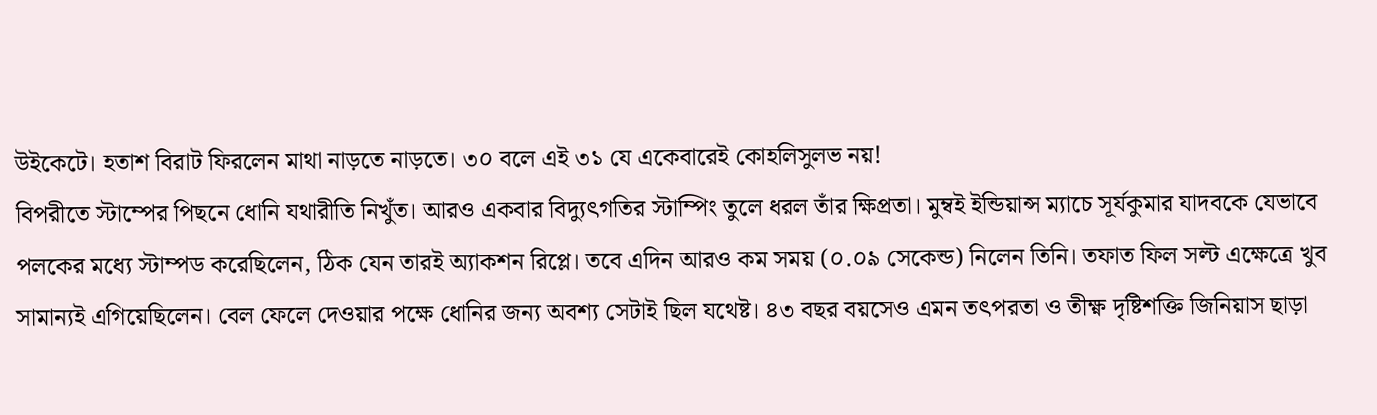উইকেটে। হতাশ বিরাট ফিরলেন মাথা নাড়তে নাড়তে। ৩০ বলে এই ৩১ যে একেবারেই কোহলিসুলভ নয়!
বিপরীতে স্টাম্পের পিছনে ধোনি যথারীতি নিখুঁত। আরও একবার বিদ্যুৎগতির স্টাম্পিং তুলে ধরল তাঁর ক্ষিপ্রতা। মুম্বই ইন্ডিয়ান্স ম্যাচে সূর্যকুমার যাদবকে যেভাবে পলকের মধ্যে স্টাম্পড করেছিলেন, ঠিক যেন তারই অ্যাকশন রিপ্লে। তবে এদিন আরও কম সময় (০.০৯ সেকেন্ড) নিলেন তিনি। তফাত ফিল সল্ট এক্ষেত্রে খুব সামান্যই এগিয়েছিলেন। বেল ফেলে দেওয়ার পক্ষে ধোনির জন্য অবশ্য সেটাই ছিল যথেষ্ট। ৪৩ বছর বয়সেও এমন তৎপরতা ও তীক্ষ্ণ দৃষ্টিশক্তি জিনিয়াস ছাড়া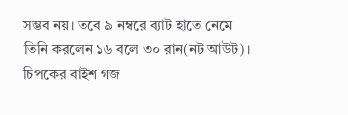সম্ভব নয়। তবে ৯ নম্বরে ব্যাট হাতে নেমে তিনি করলেন ১৬ বলে ৩০ রান(নট আউট)।
চিপকের বাইশ গজ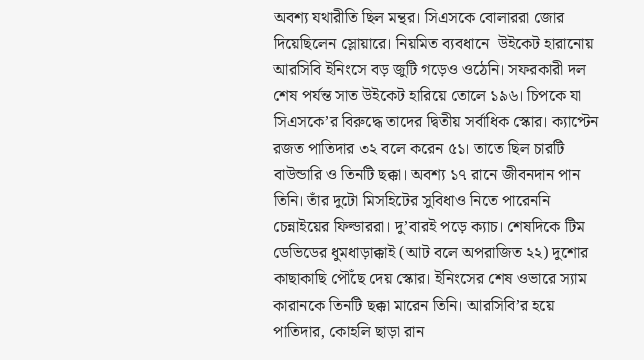অবশ্য যথারীতি ছিল মন্থর। সিএসকে বোলাররা জোর দিয়েছিলেন স্লোয়ারে। নিয়মিত ব্যবধানে  উইকেট হারানোয় আরসিবি ইনিংসে বড় জুটি গড়েও ওঠেনি। সফরকারী দল শেষ পর্যন্ত সাত উইকেট হারিয়ে তোলে ১৯৬। চিপকে যা সিএসকে’র বিরুদ্ধে তাদের দ্বিতীয় সর্বাধিক স্কোর। ক্যাপ্টেন রজত পাতিদার ৩২ বলে করেন ৫১। তাতে ছিল চারটি বাউন্ডারি ও তিনটি ছক্কা। অবশ্য ১৭ রানে জীবনদান পান তিনি। তাঁর দুটো মিসহিটের সুবিধাও নিতে পারেননি চেন্নাইয়ের ফিল্ডাররা। দু’বারই পড়ে ক্যাচ। শেষদিকে টিম ডেভিডের ধুমধাড়াক্কাই (আট বলে অপরাজিত ২২) দুশোর কাছাকাছি পৌঁছে দেয় স্কোর। ইনিংসের শেষ ওভারে স্যাম কারানকে তিনটি ছক্কা মারেন তিনি। আরসিবি’র হয়ে পাতিদার, কোহলি ছাড়া রান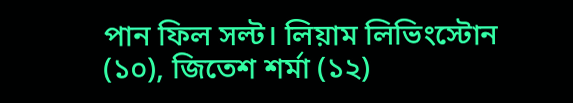পান ফিল সল্ট। লিয়াম লিভিংস্টোন (১০), জিতেশ শর্মা (১২)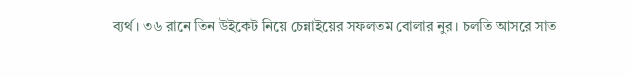ব্যর্থ। ৩৬ রানে তিন উইকেট নিয়ে চেন্নাইয়ের সফলতম বোলার নুর। চলতি আসরে সাত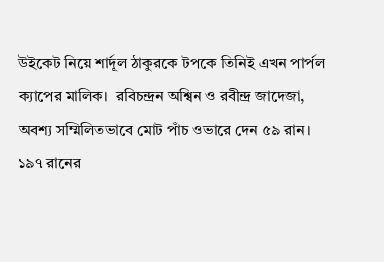উইকেট নিয়ে শার্দূল ঠাকুরকে টপকে তিনিই এখন পার্পল ক্যাপের মালিক।  রবিচন্দ্রন অশ্বিন ও রবীন্দ্র জাদেজা, অবশ্য সম্মিলিতভাবে মোট পাঁচ ওভারে দেন ৫৯ রান।
১৯৭ রানের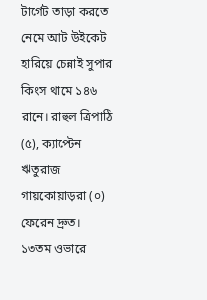টার্গেট তাড়া করতে নেমে আট উইকেট হারিয়ে চেন্নাই সুপার কিংস থামে ১৪৬ রানে। রাহুল ত্রিপাঠি (৫), ক্যাপ্টেন ঋতুরাজ গায়কোয়াড়রা (০) ফেরেন দ্রুত। ১৩তম ওভারে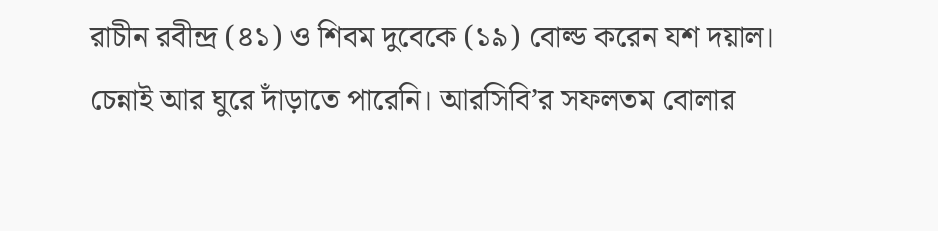রাচীন রবীন্দ্র (৪১) ও শিবম দুবেকে (১৯) বোল্ড করেন যশ দয়াল। চেন্নাই আর ঘুরে দাঁড়াতে পারেনি। আরসিবি’র সফলতম বোলার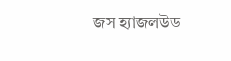জস হ্যাজলউড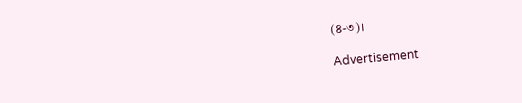(৪-৩)।

Advertisement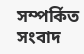সম্পর্কিত সংবাদ